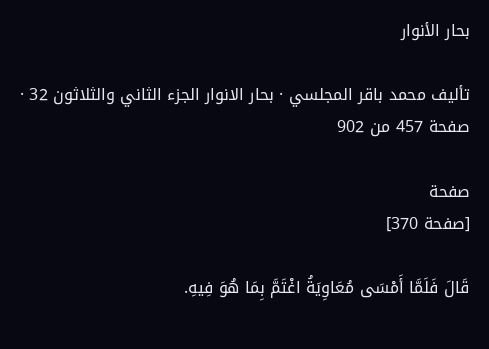بحار الأنوار

تأليف محمد باقر المجلسي · بحار الانوار الجزء الثاني والثلاثون 32 · صفحة 457 من 902

صفحة
[صفحة 370]

قَالَ فَلَمَّا أَمْسَى مُعَاوِيَةُ اغْتَمَّ بِمَا هُوَ فِيهِ.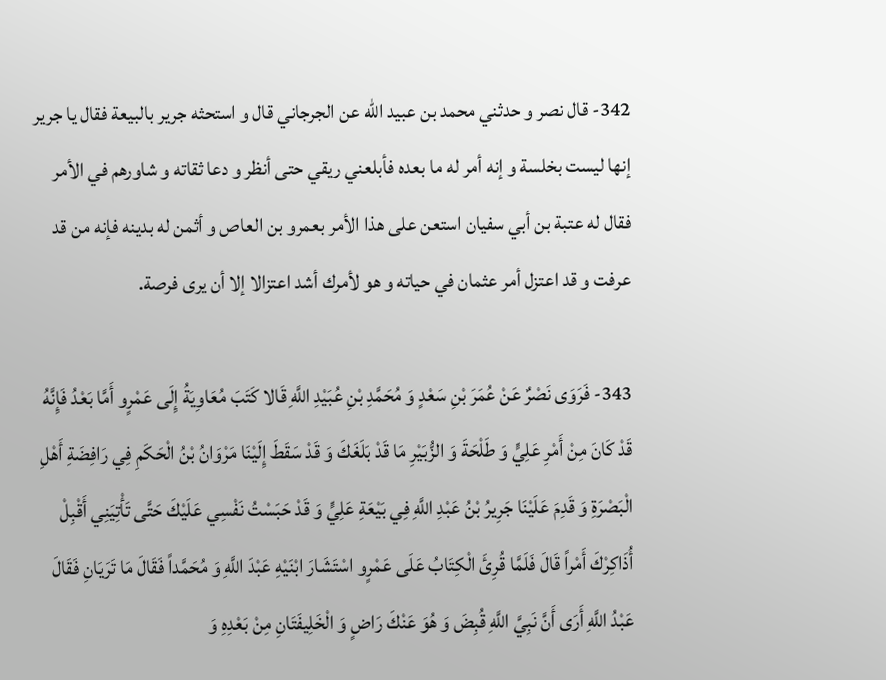342- قال نصر و حدثني محمد بن عبيد الله عن الجرجاني قال و استحثه جرير بالبيعة فقال يا جرير إنها ليست بخلسة و إنه أمر له ما بعده فأبلعني ريقي حتى أنظر و دعا ثقاته و شاورهم في الأمر فقال له عتبة بن أبي سفيان استعن على هذا الأمر بعمرو بن العاص و أثمن له بدينه فإنه من قد عرفت و قد اعتزل أمر عثمان في حياته و هو لأمرك أشد اعتزالا إلا أن يرى فرصة.

343- فَرَوَى نَصْرٌ عَنْ عُمَرَ بْنِ سَعْدٍ وَ مُحَمَّدِ بْنِ عُبَيْدِ اللَّهِ قَالا كَتَبَ مُعَاوِيَةُ إِلَى عَمْرٍو أَمَّا بَعْدُ فَإِنَّهُ قَدْ كَانَ مِنْ أَمْرِ عَلِيٍّ وَ طَلْحَةَ وَ الزُّبَيْرِ مَا قَدْ بَلَغَكَ وَ قَدْ سَقَطَ إِلَيْنَا مَرْوَانُ بْنُ الْحَكَمِ فِي رَافِضَةِ أَهْلِ الْبَصْرَةِ وَ قَدِمَ عَلَيْنَا جَرِيرُ بْنُ عَبْدِ اللَّهِ فِي بَيْعَةِ عَلِيٍّ وَ قَدْ حَبَسْتُ نَفْسِي عَلَيْكَ حَتَّى تَأْتِيَنِي أَقْبِلْ أُذَاكِرْكَ أَمْراً قَالَ فَلَمَّا قُرِئَ الْكِتَابُ عَلَى عَمْرٍو اسْتَشَارَ ابْنَيْهِ عَبْدَ اللَّهِ وَ مُحَمَّداً فَقَالَ مَا تَرَيَانِ فَقَالَ عَبْدُ اللَّهِ أَرَى أَنَّ نَبِيَّ اللَّهِ قُبِضَ وَ هُوَ عَنْكَ رَاضٍ وَ الْخَلِيفَتَانِ مِنْ بَعْدِهِ وَ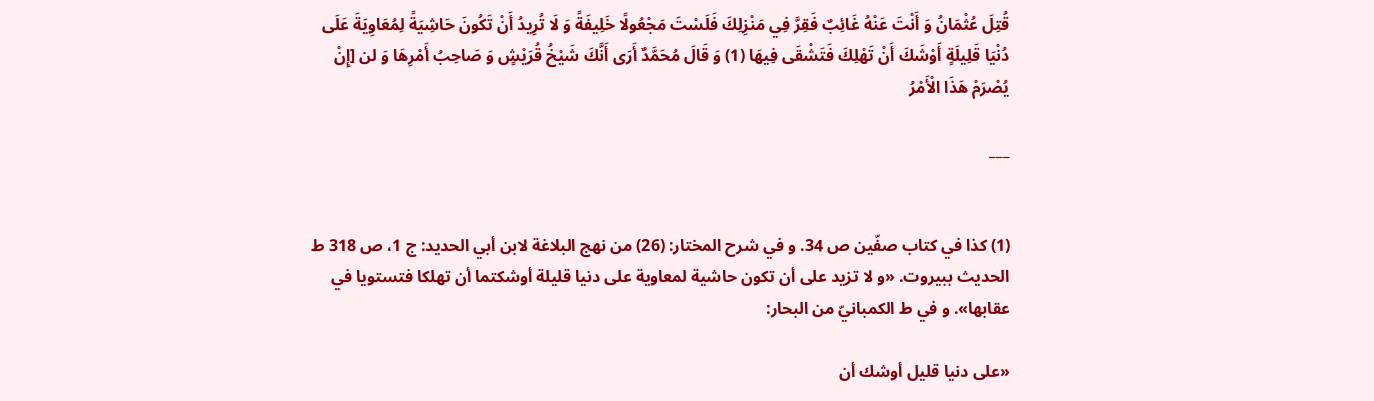قُتِلَ عُثْمَانُ وَ أَنْتَ عَنْهُ غَائِبٌ فَقِرَّ فِي مَنْزِلِكَ فَلَسْتَ مَجْعُولًا خَلِيفَةً وَ لَا تُرِيدُ أَنْ تَكُونَ حَاشِيَةً لِمُعَاوِيَةَ عَلَى دُنْيَا قَلِيلَةٍ أَوْشَكَ أَنْ تَهْلِكَ فَتَشْقَى فِيهَا (1) وَ قَالَ مُحَمَّدٌ أَرَى أَنَّكَ شَيْخُ قُرَيْشٍ وَ صَاحِبُ أَمْرِهَا وَ لن [إِنْ يُصْرَمْ هَذَا الْأَمْرُ

___


(1) كذا في كتاب صفّين ص 34. و في شرح المختار: (26) من نهج البلاغة لابن أبي الحديد: ج 1، ص 318 ط الحديث ببيروت. «و لا تزيد على أن تكون حاشية لمعاوية على دنيا قليلة أوشكتما أن تهلكا فتستويا في عقابها». و في ط الكمبانيّ من البحار:

«على دنيا قليل أوشك أن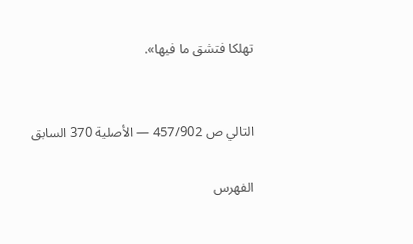تهلكا فتشق ما فيها».


التالي ص 457/902 — الأصلية 370 السابق

الفهرس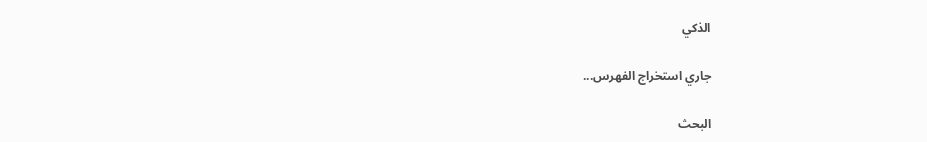الذكي

جاري استخراج الفهرس...

البحث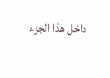داخل هذا الجزء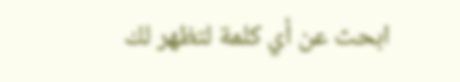ابحث عن أي كلمة لتظهر لك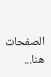الصفحات هنا...